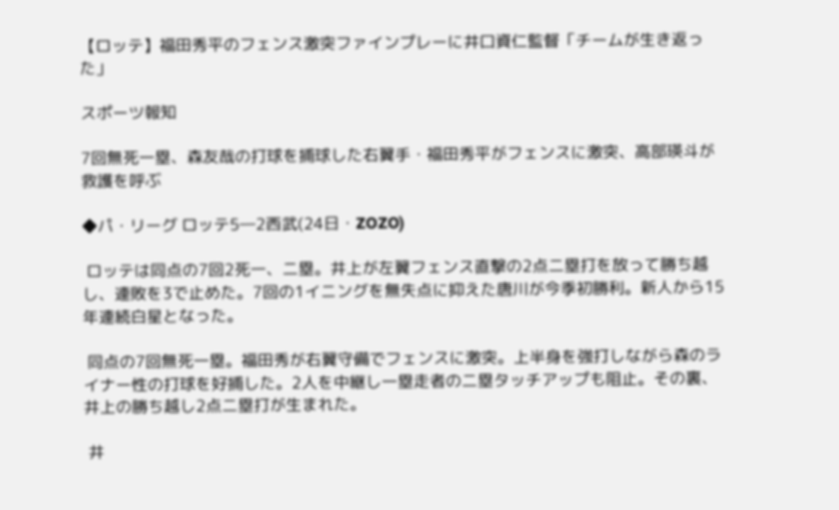【ロッテ】福田秀平のフェンス激突ファインプレーに井口資仁監督「チームが生き返った」

スポーツ報知

7回無死一塁、森友哉の打球を捕球した右翼手・福田秀平がフェンスに激突、高部瑛斗が救護を呼ぶ

◆パ・リーグ ロッテ5―2西武(24日・ZOZO)

 ロッテは同点の7回2死一、二塁。井上が左翼フェンス直撃の2点二塁打を放って勝ち越し、連敗を3で止めた。7回の1イニングを無失点に抑えた唐川が今季初勝利。新人から15年連続白星となった。

 同点の7回無死一塁。福田秀が右翼守備でフェンスに激突。上半身を強打しながら森のライナー性の打球を好捕した。2人を中継し一塁走者の二塁タッチアップも阻止。その裏、井上の勝ち越し2点二塁打が生まれた。

 井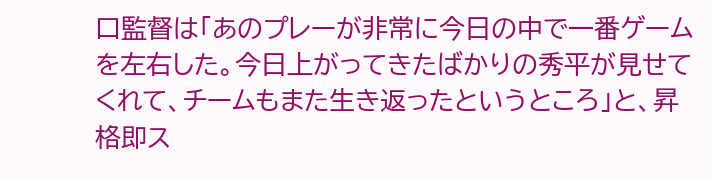口監督は「あのプレーが非常に今日の中で一番ゲームを左右した。今日上がってきたばかりの秀平が見せてくれて、チームもまた生き返ったというところ」と、昇格即ス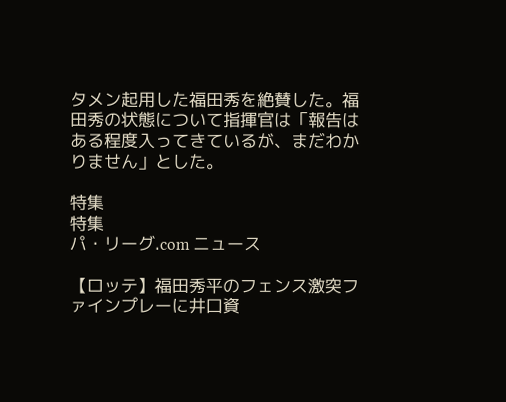タメン起用した福田秀を絶賛した。福田秀の状態について指揮官は「報告はある程度入ってきているが、まだわかりません」とした。

特集
特集
パ・リーグ.com ニュース

【ロッテ】福田秀平のフェンス激突ファインプレーに井口資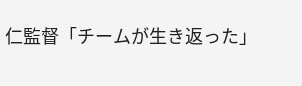仁監督「チームが生き返った」